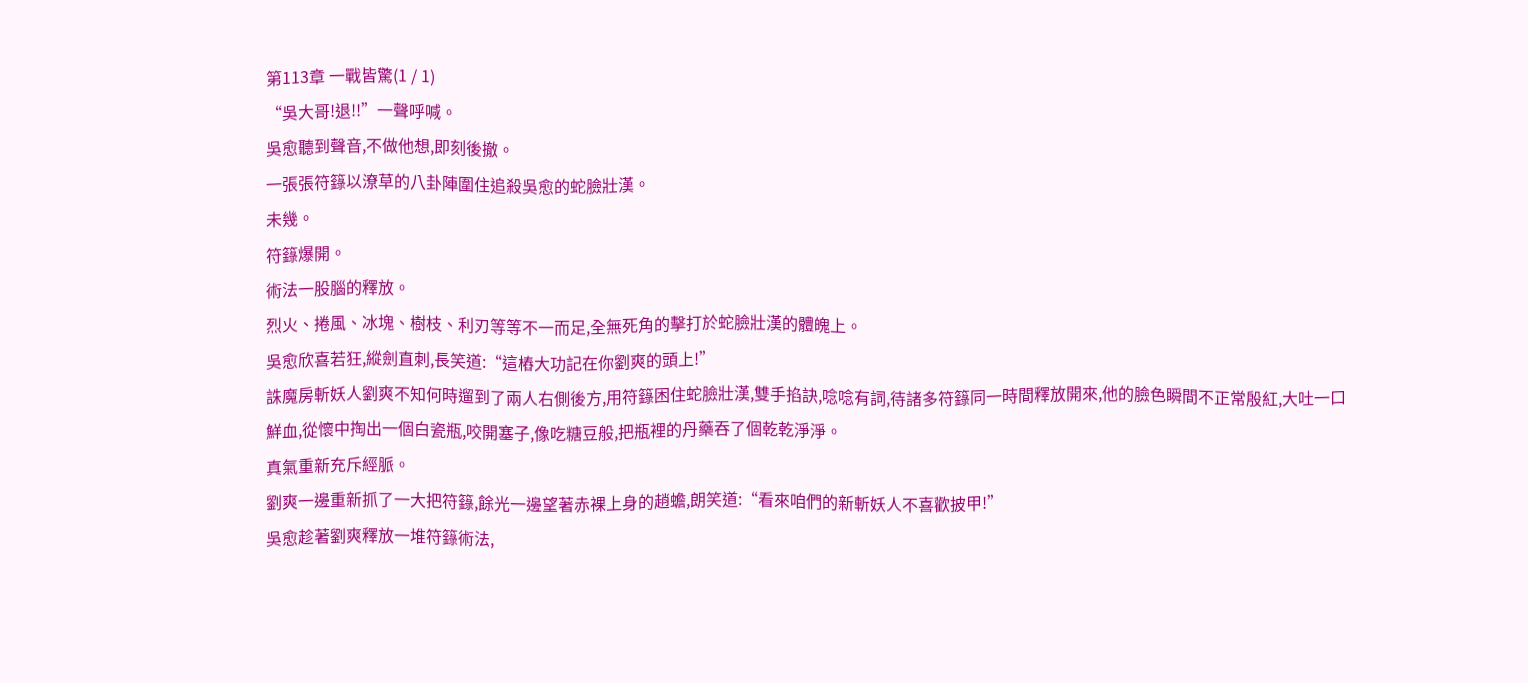第113章 一戰皆驚(1 / 1)
“吳大哥!退!!”一聲呼喊。
吳愈聽到聲音,不做他想,即刻後撤。
一張張符籙以潦草的八卦陣圍住追殺吳愈的蛇臉壯漢。
未幾。
符籙爆開。
術法一股腦的釋放。
烈火、捲風、冰塊、樹枝、利刃等等不一而足,全無死角的擊打於蛇臉壯漢的體魄上。
吳愈欣喜若狂,縱劍直刺,長笑道:“這樁大功記在你劉爽的頭上!”
誅魔房斬妖人劉爽不知何時遛到了兩人右側後方,用符籙困住蛇臉壯漢,雙手掐訣,唸唸有詞,待諸多符籙同一時間釋放開來,他的臉色瞬間不正常殷紅,大吐一口鮮血,從懷中掏出一個白瓷瓶,咬開塞子,像吃糖豆般,把瓶裡的丹藥吞了個乾乾淨淨。
真氣重新充斥經脈。
劉爽一邊重新抓了一大把符籙,餘光一邊望著赤裸上身的趙蟾,朗笑道:“看來咱們的新斬妖人不喜歡披甲!”
吳愈趁著劉爽釋放一堆符籙術法,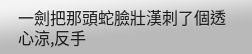一劍把那頭蛇臉壯漢刺了個透心涼,反手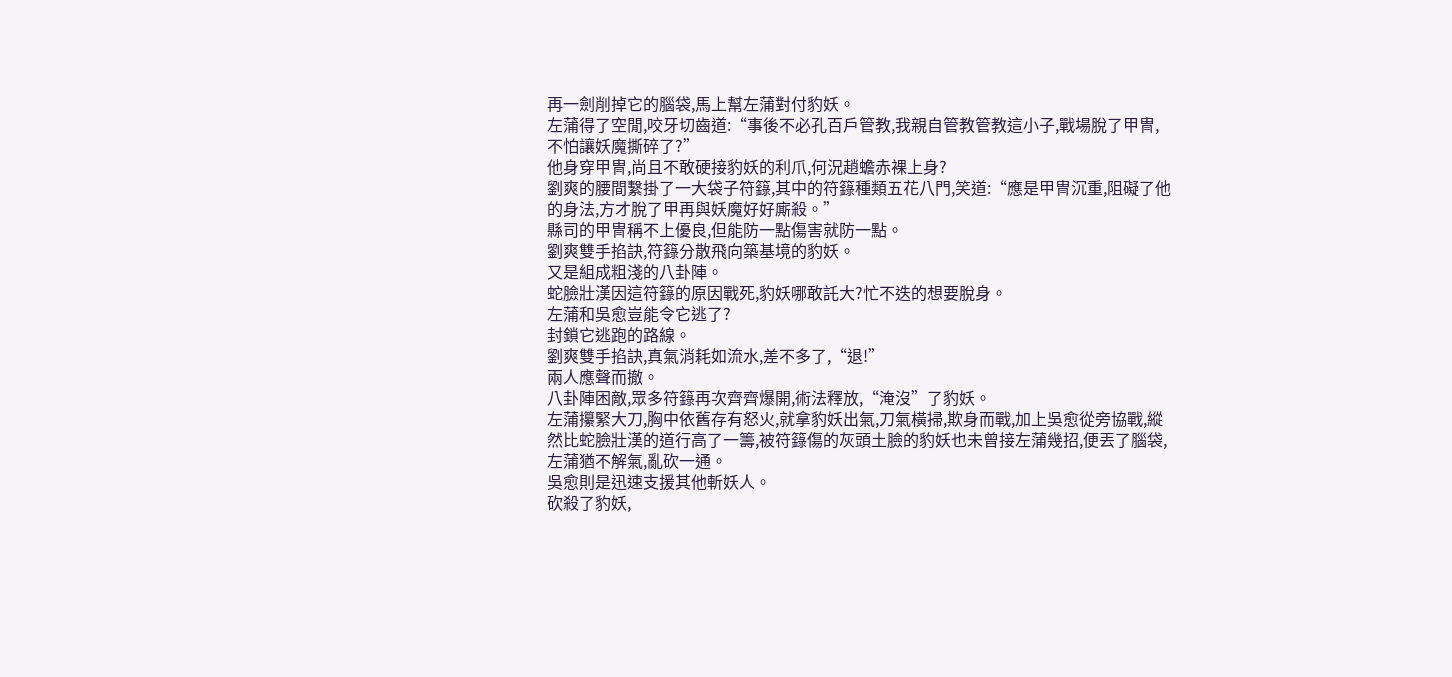再一劍削掉它的腦袋,馬上幫左蒲對付豹妖。
左蒲得了空閒,咬牙切齒道:“事後不必孔百戶管教,我親自管教管教這小子,戰場脫了甲冑,不怕讓妖魔撕碎了?”
他身穿甲冑,尚且不敢硬接豹妖的利爪,何況趙蟾赤裸上身?
劉爽的腰間繫掛了一大袋子符籙,其中的符籙種類五花八門,笑道:“應是甲冑沉重,阻礙了他的身法,方才脫了甲再與妖魔好好廝殺。”
縣司的甲冑稱不上優良,但能防一點傷害就防一點。
劉爽雙手掐訣,符籙分散飛向築基境的豹妖。
又是組成粗淺的八卦陣。
蛇臉壯漢因這符籙的原因戰死,豹妖哪敢託大?忙不迭的想要脫身。
左蒲和吳愈豈能令它逃了?
封鎖它逃跑的路線。
劉爽雙手掐訣,真氣消耗如流水,差不多了,“退!”
兩人應聲而撤。
八卦陣困敵,眾多符籙再次齊齊爆開,術法釋放,“淹沒”了豹妖。
左蒲攥緊大刀,胸中依舊存有怒火,就拿豹妖出氣,刀氣橫掃,欺身而戰,加上吳愈從旁協戰,縱然比蛇臉壯漢的道行高了一籌,被符籙傷的灰頭土臉的豹妖也未曾接左蒲幾招,便丟了腦袋,左蒲猶不解氣,亂砍一通。
吳愈則是迅速支援其他斬妖人。
砍殺了豹妖,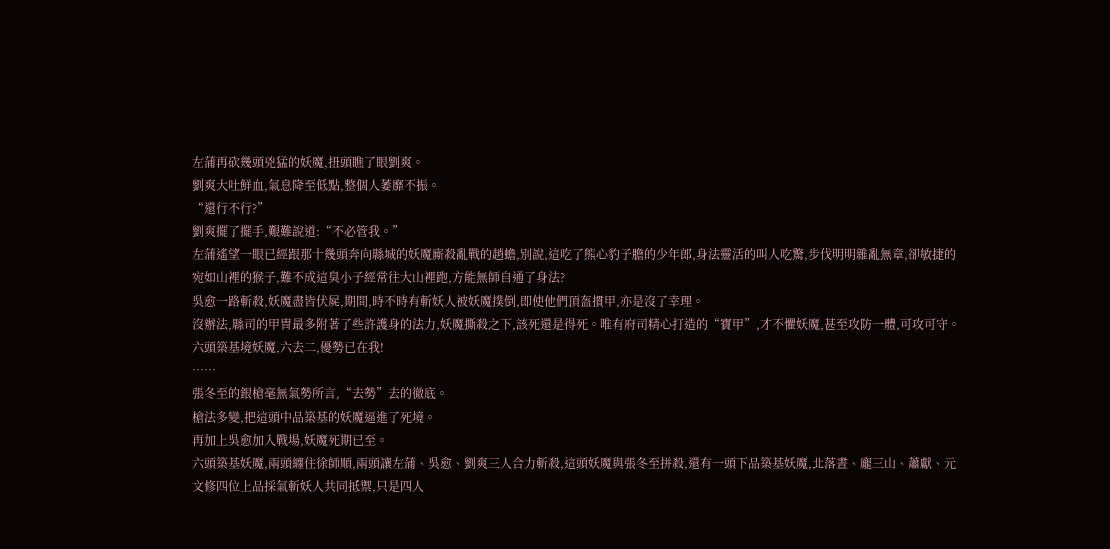左蒲再砍幾頭兇猛的妖魔,扭頭瞧了眼劉爽。
劉爽大吐鮮血,氣息降至低點,整個人萎靡不振。
“還行不行?”
劉爽擺了擺手,艱難說道:“不必管我。”
左蒲遙望一眼已經跟那十幾頭奔向縣城的妖魔廝殺亂戰的趙蟾,別說,這吃了熊心豹子膽的少年郎,身法靈活的叫人吃驚,步伐明明雜亂無章,卻敏捷的宛如山裡的猴子,難不成這臭小子經常往大山裡跑,方能無師自通了身法?
吳愈一路斬殺,妖魔盡皆伏屍,期間,時不時有斬妖人被妖魔撲倒,即使他們頂盔摜甲,亦是沒了幸理。
沒辦法,縣司的甲冑最多附著了些許護身的法力,妖魔撕殺之下,該死還是得死。唯有府司精心打造的“寶甲”,才不懼妖魔,甚至攻防一體,可攻可守。
六頭築基境妖魔,六去二,優勢已在我!
……
張冬至的銀槍毫無氣勢所言,“去勢”去的徹底。
槍法多變,把這頭中品築基的妖魔逼進了死境。
再加上吳愈加入戰場,妖魔死期已至。
六頭築基妖魔,兩頭纏住徐師順,兩頭讓左蒲、吳愈、劉爽三人合力斬殺,這頭妖魔與張冬至拼殺,還有一頭下品築基妖魔,北落晝、龐三山、蕭獻、元文修四位上品採氣斬妖人共同抵禦,只是四人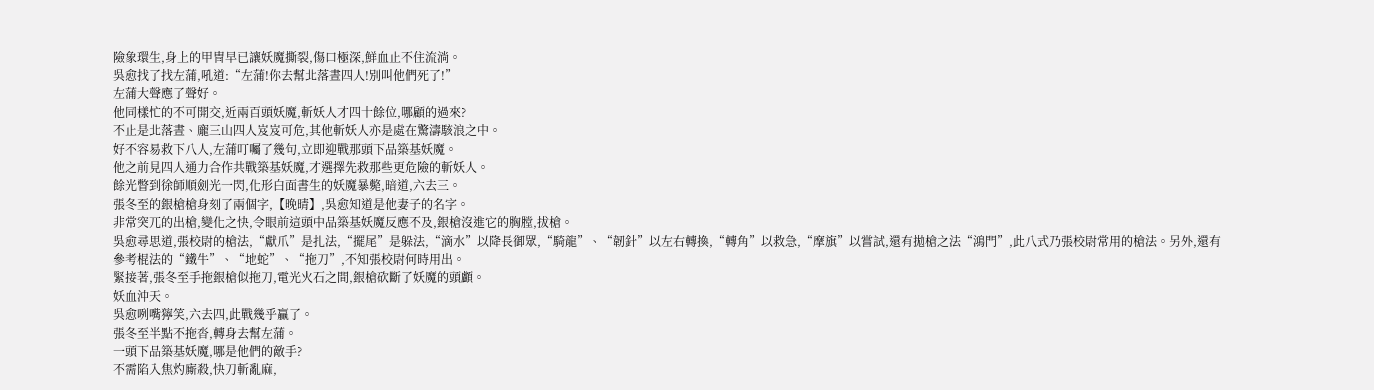險象環生,身上的甲冑早已讓妖魔撕裂,傷口極深,鮮血止不住流淌。
吳愈找了找左蒲,吼道:“左蒲!你去幫北落晝四人!別叫他們死了!”
左蒲大聲應了聲好。
他同樣忙的不可開交,近兩百頭妖魔,斬妖人才四十餘位,哪顧的過來?
不止是北落晝、龐三山四人岌岌可危,其他斬妖人亦是處在驚濤駭浪之中。
好不容易救下八人,左蒲叮囑了幾句,立即迎戰那頭下品築基妖魔。
他之前見四人通力合作共戰築基妖魔,才選擇先救那些更危險的斬妖人。
餘光瞥到徐師順劍光一閃,化形白面書生的妖魔暴斃,暗道,六去三。
張冬至的銀槍槍身刻了兩個字,【晚晴】,吳愈知道是他妻子的名字。
非常突兀的出槍,變化之快,令眼前這頭中品築基妖魔反應不及,銀槍沒進它的胸膛,拔槍。
吳愈尋思道,張校尉的槍法,“獻爪”是扎法,“擺尾”是躲法,“滴水”以降長御眾,“騎龍”、“韌針”以左右轉換,“轉角”以救急,“摩旗”以嘗試,還有拋槍之法“鴻門”,此八式乃張校尉常用的槍法。另外,還有參考棍法的“鐵牛”、“地蛇”、“拖刀”,不知張校尉何時用出。
緊接著,張冬至手拖銀槍似拖刀,電光火石之間,銀槍砍斷了妖魔的頭顱。
妖血沖天。
吳愈咧嘴獰笑,六去四,此戰幾乎贏了。
張冬至半點不拖沓,轉身去幫左蒲。
一頭下品築基妖魔,哪是他們的敵手?
不需陷入焦灼廝殺,快刀斬亂麻,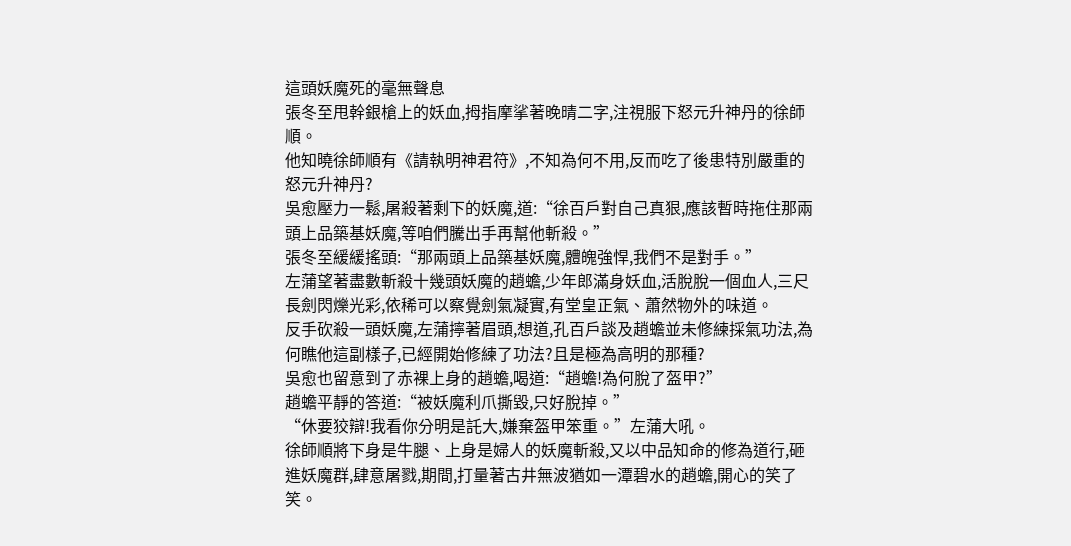這頭妖魔死的毫無聲息
張冬至甩幹銀槍上的妖血,拇指摩挲著晚晴二字,注視服下怒元升神丹的徐師順。
他知曉徐師順有《請執明神君符》,不知為何不用,反而吃了後患特別嚴重的怒元升神丹?
吳愈壓力一鬆,屠殺著剩下的妖魔,道:“徐百戶對自己真狠,應該暫時拖住那兩頭上品築基妖魔,等咱們騰出手再幫他斬殺。”
張冬至緩緩搖頭:“那兩頭上品築基妖魔,體魄強悍,我們不是對手。”
左蒲望著盡數斬殺十幾頭妖魔的趙蟾,少年郎滿身妖血,活脫脫一個血人,三尺長劍閃爍光彩,依稀可以察覺劍氣凝實,有堂皇正氣、蕭然物外的味道。
反手砍殺一頭妖魔,左蒲擰著眉頭,想道,孔百戶談及趙蟾並未修練採氣功法,為何瞧他這副樣子,已經開始修練了功法?且是極為高明的那種?
吳愈也留意到了赤裸上身的趙蟾,喝道:“趙蟾!為何脫了盔甲?”
趙蟾平靜的答道:“被妖魔利爪撕毀,只好脫掉。”
“休要狡辯!我看你分明是託大,嫌棄盔甲笨重。”左蒲大吼。
徐師順將下身是牛腿、上身是婦人的妖魔斬殺,又以中品知命的修為道行,砸進妖魔群,肆意屠戮,期間,打量著古井無波猶如一潭碧水的趙蟾,開心的笑了笑。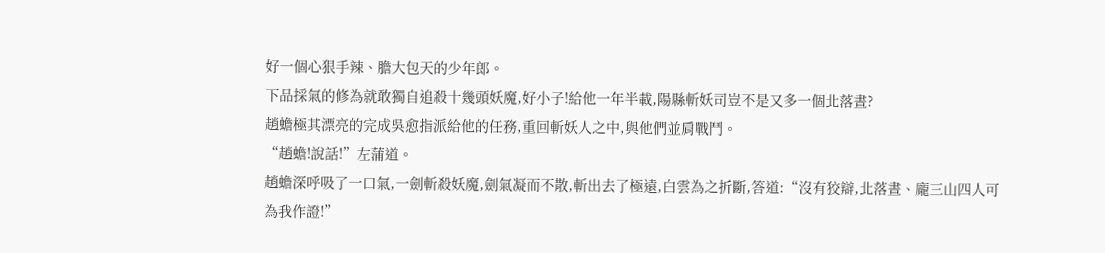好一個心狠手辣、膽大包天的少年郎。
下品採氣的修為就敢獨自追殺十幾頭妖魔,好小子!給他一年半載,陽縣斬妖司豈不是又多一個北落晝?
趙蟾極其漂亮的完成吳愈指派給他的任務,重回斬妖人之中,與他們並肩戰鬥。
“趙蟾!說話!”左蒲道。
趙蟾深呼吸了一口氣,一劍斬殺妖魔,劍氣凝而不散,斬出去了極遠,白雲為之折斷,答道:“沒有狡辯,北落晝、龐三山四人可為我作證!”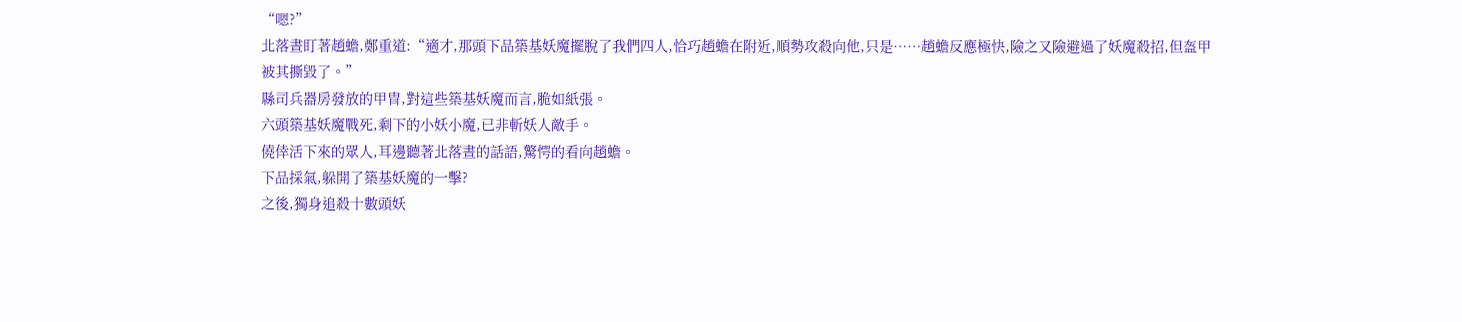“嗯?”
北落晝盯著趙蟾,鄭重道:“適才,那頭下品築基妖魔擺脫了我們四人,恰巧趙蟾在附近,順勢攻殺向他,只是……趙蟾反應極快,險之又險避過了妖魔殺招,但盔甲被其撕毀了。”
縣司兵器房發放的甲冑,對這些築基妖魔而言,脆如紙張。
六頭築基妖魔戰死,剩下的小妖小魔,已非斬妖人敵手。
僥倖活下來的眾人,耳邊聽著北落晝的話語,驚愕的看向趙蟾。
下品採氣,躲開了築基妖魔的一擊?
之後,獨身追殺十數頭妖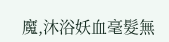魔,沐浴妖血毫髮無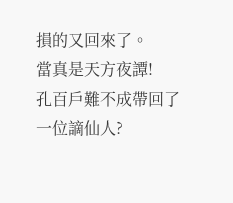損的又回來了。
當真是天方夜譚!
孔百戶難不成帶回了一位謫仙人?